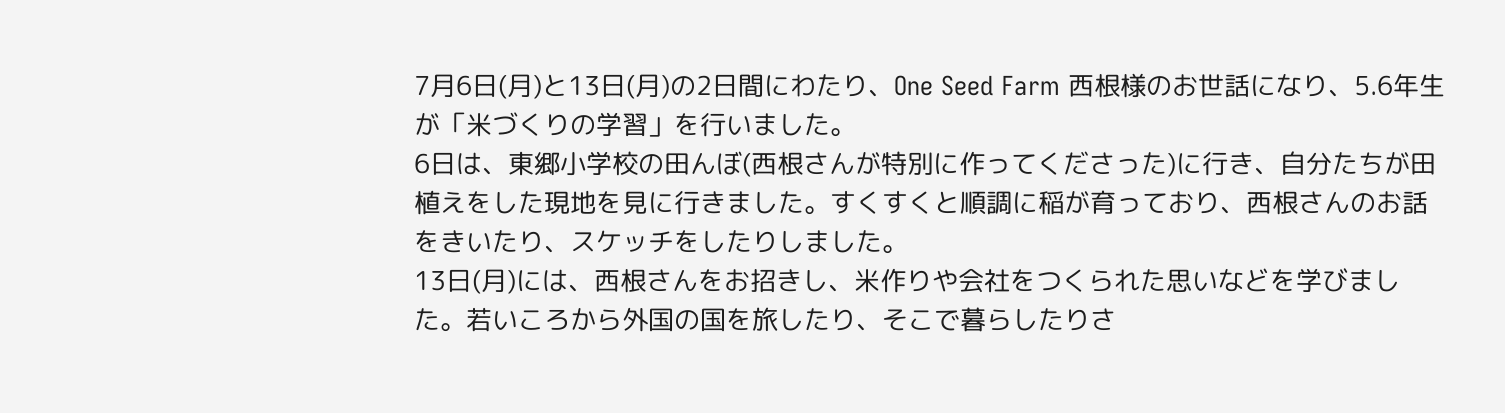7月6日(月)と13日(月)の2日間にわたり、One Seed Farm 西根様のお世話になり、5.6年生が「米づくりの学習」を行いました。
6日は、東郷小学校の田んぼ(西根さんが特別に作ってくださった)に行き、自分たちが田植えをした現地を見に行きました。すくすくと順調に稲が育っており、西根さんのお話をきいたり、スケッチをしたりしました。
13日(月)には、西根さんをお招きし、米作りや会社をつくられた思いなどを学びました。若いころから外国の国を旅したり、そこで暮らしたりさ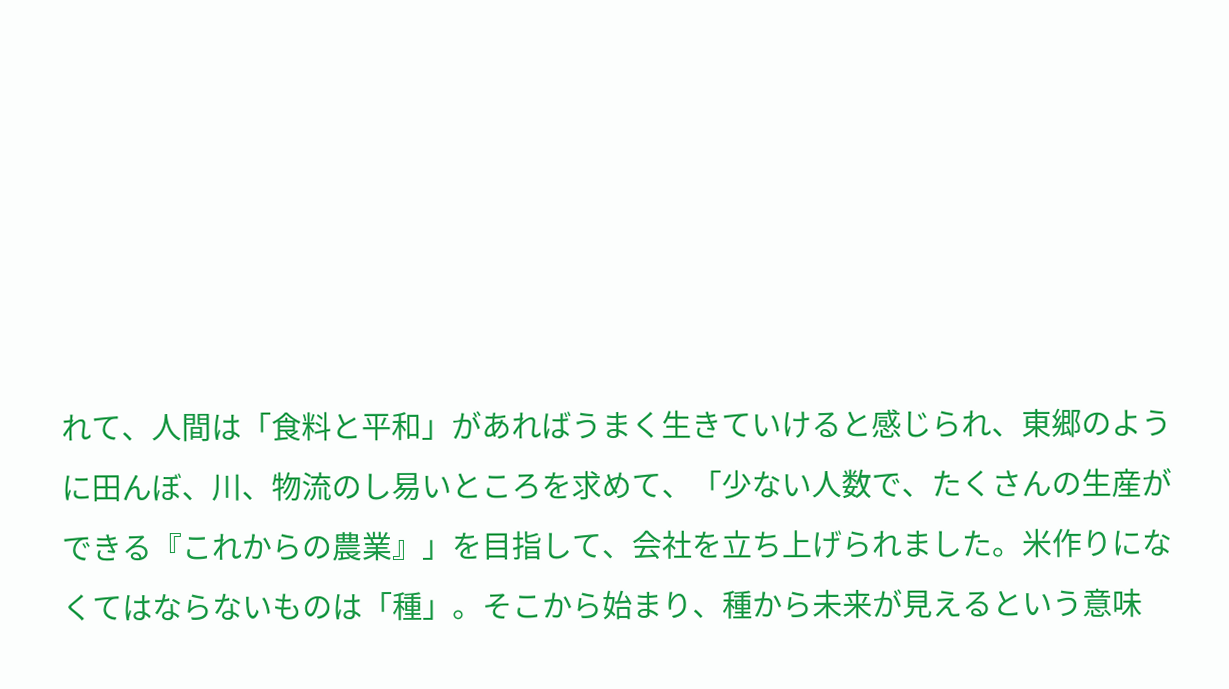れて、人間は「食料と平和」があればうまく生きていけると感じられ、東郷のように田んぼ、川、物流のし易いところを求めて、「少ない人数で、たくさんの生産ができる『これからの農業』」を目指して、会社を立ち上げられました。米作りになくてはならないものは「種」。そこから始まり、種から未来が見えるという意味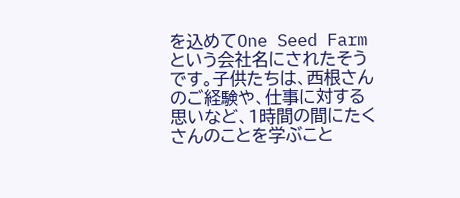を込めてOne Seed Farmという会社名にされたそうです。子供たちは、西根さんのご経験や、仕事に対する思いなど、1時間の間にたくさんのことを学ぶこと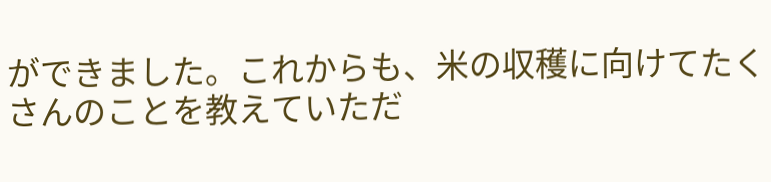ができました。これからも、米の収穫に向けてたくさんのことを教えていただ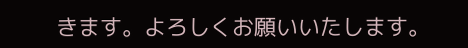きます。よろしくお願いいたします。